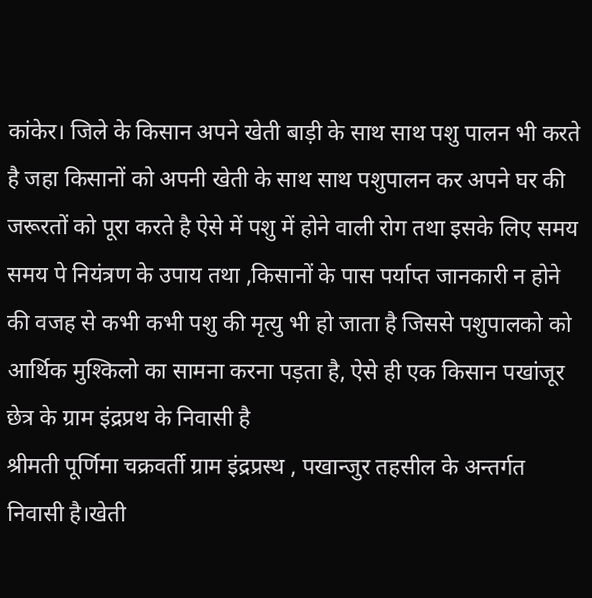कांकेर। जिले के किसान अपने खेती बाड़ी के साथ साथ पशु पालन भी करते है जहा किसानों को अपनी खेती के साथ साथ पशुपालन कर अपने घर की जरूरतों को पूरा करते है ऐसे में पशु में होने वाली रोग तथा इसके लिए समय समय पे नियंत्रण के उपाय तथा ,किसानों के पास पर्याप्त जानकारी न होने की वजह से कभी कभी पशु की मृत्यु भी हो जाता है जिससे पशुपालको को आर्थिक मुश्किलो का सामना करना पड़ता है, ऐसे ही एक किसान पखांजूर छेत्र के ग्राम इंद्रप्रथ के निवासी है
श्रीमती पूर्णिमा चक्रवर्ती ग्राम इंद्रप्रस्थ , पखान्जुर तहसील के अन्तर्गत निवासी है।खेती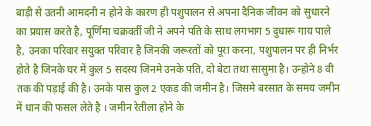बाड़ी से उतनी आमदनी न होने के कारण ही पशुपालन से अपना दैनिक जीवन को सुधारने का प्रयास करते है, पूर्णिमा चक्रवर्ती जी ने अपने पति के साथ लगभाग 5 दुधारू गाय पाले है, उनका परिवार सयुक्त परिवार है जिनकी जरूरतों को पूरा करना, पशुपालन पर ही निर्भर होते है जिनके घर में कुल 5 सदस्य जिनमे उनके पति, दो बेटा तथा सासुमा है। उन्होने 8 वी तक की पड़ाई की है। उनके पास कुल 2 एकड की जमीन है। जिसमे बरसात के समय जमीन में धान की फसल लेते है । जमीन रेतीला होने के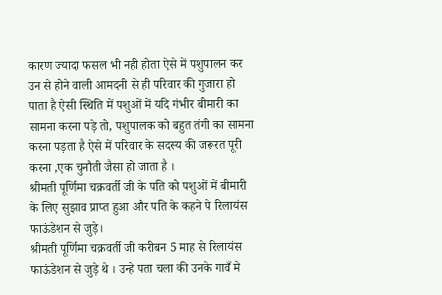कारण ज्यादा फसल भी नही होता ऐसे में पशुपालन कर उन से होने वाली आमदनी से ही परिवार की गुजारा हो पाता है ऐसी स्थिति में पशुओं में यदि गंभीर बीमारी का सामना करना पड़े तो, पशुपालक को बहुत तंगी का सामना करना पड़ता है ऐसे में परिवार के सदस्य की जरूरत पूरी करना ,एक चुनौती जैसा हो जाता है ।
श्रीमती पूर्णिमा चक्रवर्ती जी के पति को पशुओं में बीमारी के लिए सुझाव प्राप्त हुआ और पति के कहने पे रिलायंस फाऊंडेशन से जुड़े।
श्रीमती पूर्णिमा चक्रवर्ती जी करीबन 5 माह से रिलायंस फाऊंडेशन से जुड़े थे । उन्हे पता चला की उनके गावँ मे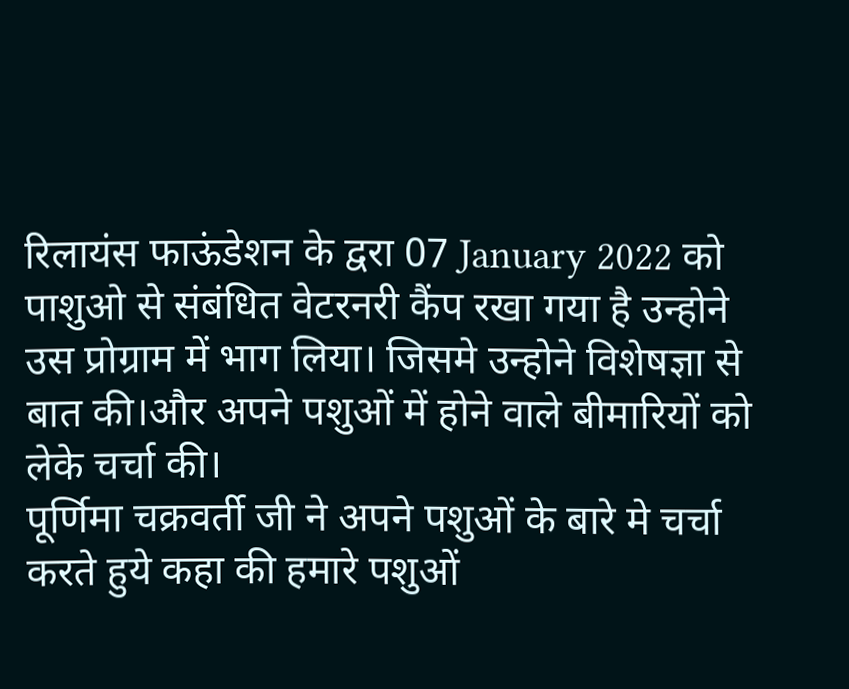रिलायंस फाऊंडेशन के द्वरा 07 January 2022 को पाशुओ से संबंधित वेटरनरी कैंप रखा गया है उन्होने उस प्रोग्राम में भाग लिया। जिसमे उन्होने विशेषज्ञा से बात की।और अपने पशुओं में होने वाले बीमारियों को लेके चर्चा की।
पूर्णिमा चक्रवर्ती जी ने अपने पशुओं के बारे मे चर्चा करते हुये कहा की हमारे पशुओं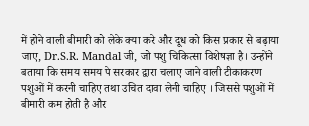में होने वाली बीमारी को लेके क्या करे और दूध को किस प्रकार से बढ़ाया जाए, Dr.S.R. Mandal जी, जो पशु चिकित्सा विशेषज्ञा है। उन्होंने बताया कि समय समय पे सरकार द्वारा चलाए जाने वाली टीकाकरण पशुओं में करनी चाहिए तथा उचित दावा लेनी चाहिए । जिससे पशुओं में बीमारी कम होती है और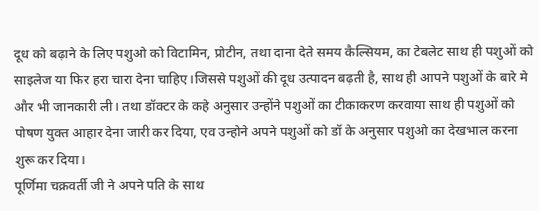दूध को बढ़ाने के लिए पशुओ को विटामिन, प्रोटीन, तथा दाना देते समय कैल्सियम, का टेबलेट साथ ही पशुओं को साइलेज या फिर हरा चारा देना चाहिए।जिससे पशुओं की दूध उत्पादन बढ़ती है, साथ ही आपने पशुओं के बारे मे और भी जानकारी ली। तथा डॉक्टर के कहे अनुसार उन्होंने पशुओं का टीकाकरण करवाया साथ ही पशुओं को पोषण युक्त आहार देना जारी कर दिया, एव उन्होने अपने पशुओं को डॉ के अनुसार पशुओ का देखभाल करना शुरू कर दिया।
पूर्णिमा चक्रवर्ती जी ने अपने पति के साथ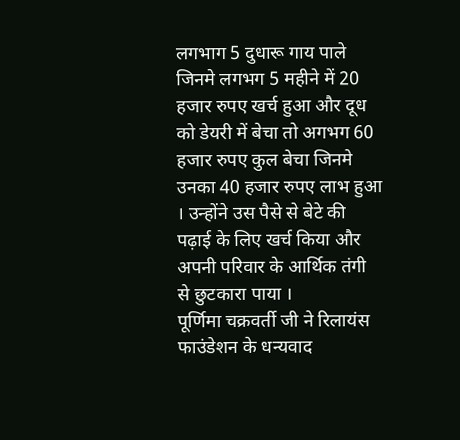लगभाग 5 दुधारू गाय पाले जिनमे लगभग 5 महीने में 20 हजार रुपए खर्च हुआ और दूध को डेयरी में बेचा तो अगभग 60 हजार रुपए कुल बेचा जिनमे उनका 40 हजार रुपए लाभ हुआ । उन्होंने उस पैसे से बेटे की पढ़ाई के लिए खर्च किया और अपनी परिवार के आर्थिक तंगी से छुटकारा पाया ।
पूर्णिमा चक्रवर्ती जी ने रिलायंस फाउंडेशन के धन्यवाद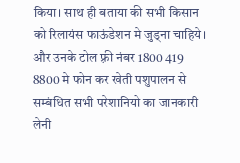किया। साथ ही बताया की सभी किसान को रिलायंस फाऊंडेशन मे जुड्ना चाहिये। और उनके टोल फ़्री नंबर 1800 419 8800 मे फोन कर खेती पशुपालन से सम्बंधित सभी परेशानियो का जानकारी लेनी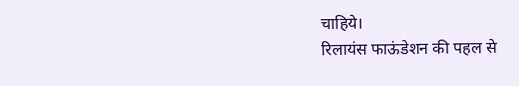चाहिये।
रिलायंस फाऊंडेशन की पहल से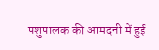पशुपालक की आमदनी में हुई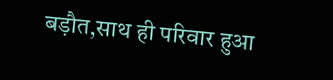बड़ौत,साथ ही परिवार हुआ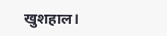खुशहाल।